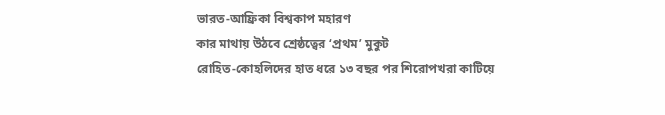ভারত-আফ্রিকা বিশ্বকাপ মহারণ
কার মাথায় উঠবে শ্রেষ্ঠত্বের ‘প্রথম’ মুকুট
রোহিত-কোহলিদের হাত ধরে ১৩ বছর পর শিরোপখরা কাটিয়ে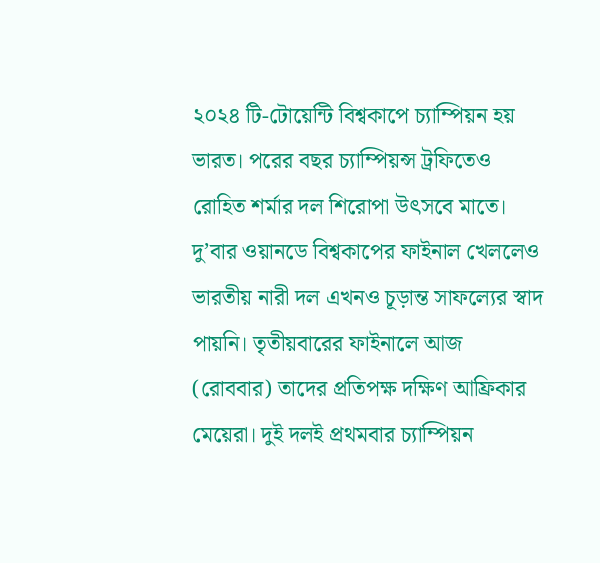২০২৪ টি-টোয়েন্টি বিশ্বকাপে চ্যাম্পিয়ন হয় ভারত। পরের বছর চ্যাম্পিয়ন্স ট্রফিতেও রোহিত শর্মার দল শিরোপা উৎসবে মাতে। দু’বার ওয়ানডে বিশ্বকাপের ফাইনাল খেললেও ভারতীয় নারী দল এখনও চূড়ান্ত সাফল্যের স্বাদ পায়নি। তৃতীয়বারের ফাইনালে আজ (রোববার) তাদের প্রতিপক্ষ দক্ষিণ আফ্রিকার মেয়েরা। দুই দলই প্রথমবার চ্যাম্পিয়ন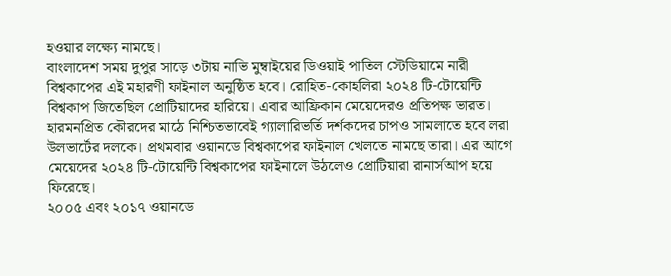হওয়ার লক্ষ্যে নামছে।
বাংলাদেশ সময় দুপুর সাড়ে ৩টায় নাভি মুম্বাইয়ের ডিওয়াই পাতিল স্টেডিয়ামে নারী বিশ্বকাপের এই মহারণী ফাইনাল অনুষ্ঠিত হবে। রোহিত-কোহলিরা ২০২৪ টি-টোয়েন্টি বিশ্বকাপ জিতেছিল প্রোটিয়াদের হারিয়ে। এবার আফ্রিকান মেয়েদেরও প্রতিপক্ষ ভারত। হারমনপ্রিত কৌরদের মাঠে নিশ্চিতভাবেই গ্যালারিভর্তি দর্শকদের চাপও সামলাতে হবে লরা উলভার্টের দলকে। প্রথমবার ওয়ানডে বিশ্বকাপের ফাইনাল খেলতে নামছে তারা। এর আগে মেয়েদের ২০২৪ টি-টোয়েন্টি বিশ্বকাপের ফাইনালে উঠলেও প্রোটিয়ারা রানার্সআপ হয়ে ফিরেছে।
২০০৫ এবং ২০১৭ ওয়ানডে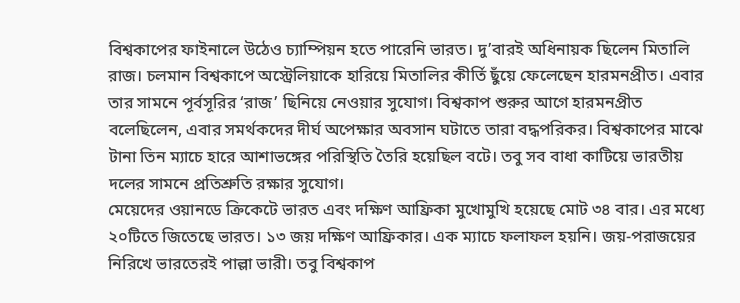বিশ্বকাপের ফাইনালে উঠেও চ্যাম্পিয়ন হতে পারেনি ভারত। দু’বারই অধিনায়ক ছিলেন মিতালি রাজ। চলমান বিশ্বকাপে অস্ট্রেলিয়াকে হারিয়ে মিতালির কীর্তি ছুঁয়ে ফেলেছেন হারমনপ্রীত। এবার তার সামনে পূর্বসূরির ‘রাজ’ ছিনিয়ে নেওয়ার সুযোগ। বিশ্বকাপ শুরুর আগে হারমনপ্রীত বলেছিলেন, এবার সমর্থকদের দীর্ঘ অপেক্ষার অবসান ঘটাতে তারা বদ্ধপরিকর। বিশ্বকাপের মাঝে টানা তিন ম্যাচে হারে আশাভঙ্গের পরিস্থিতি তৈরি হয়েছিল বটে। তবু সব বাধা কাটিয়ে ভারতীয় দলের সামনে প্রতিশ্রুতি রক্ষার সুযোগ।
মেয়েদের ওয়ানডে ক্রিকেটে ভারত এবং দক্ষিণ আফ্রিকা মুখোমুখি হয়েছে মোট ৩৪ বার। এর মধ্যে ২০টিতে জিতেছে ভারত। ১৩ জয় দক্ষিণ আফ্রিকার। এক ম্যাচে ফলাফল হয়নি। জয়-পরাজয়ের নিরিখে ভারতেরই পাল্লা ভারী। তবু বিশ্বকাপ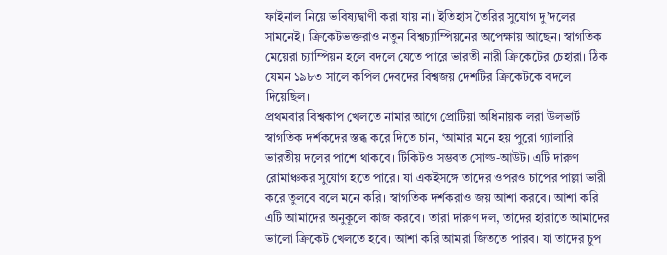ফাইনাল নিয়ে ভবিষ্যদ্বাণী করা যায় না। ইতিহাস তৈরির সুযোগ দু’দলের সামনেই। ক্রিকেটভক্তরাও নতুন বিশ্বচ্যাম্পিয়নের অপেক্ষায় আছেন। স্বাগতিক মেয়েরা চ্যাম্পিয়ন হলে বদলে যেতে পারে ভারতী নারী ক্রিকেটের চেহারা। ঠিক যেমন ১৯৮৩ সালে কপিল দেবদের বিশ্বজয় দেশটির ক্রিকেটকে বদলে দিয়েছিল।
প্রথমবার বিশ্বকাপ খেলতে নামার আগে প্রোটিয়া অধিনায়ক লরা উলভার্ট স্বাগতিক দর্শকদের স্তব্ধ করে দিতে চান, ‘আমার মনে হয় পুরো গ্যালারি ভারতীয় দলের পাশে থাকবে। টিকিটও সম্ভবত সোল্ড-আউট। এটি দারুণ রোমাঞ্চকর সুযোগ হতে পারে। যা একইসঙ্গে তাদের ওপরও চাপের পাল্লা ভারী করে তুলবে বলে মনে করি। স্বাগতিক দর্শকরাও জয় আশা করবে। আশা করি এটি আমাদের অনুকূলে কাজ করবে। তারা দারুণ দল, তাদের হারাতে আমাদের ভালো ক্রিকেট খেলতে হবে। আশা করি আমরা জিততে পারব। যা তাদের চুপ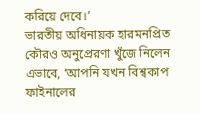করিয়ে দেবে।’
ভারতীয় অধিনায়ক হারমনপ্রিত কৌরও অনুপ্রেরণা খুঁজে নিলেন এভাবে, ‘আপনি যখন বিশ্বকাপ ফাইনালের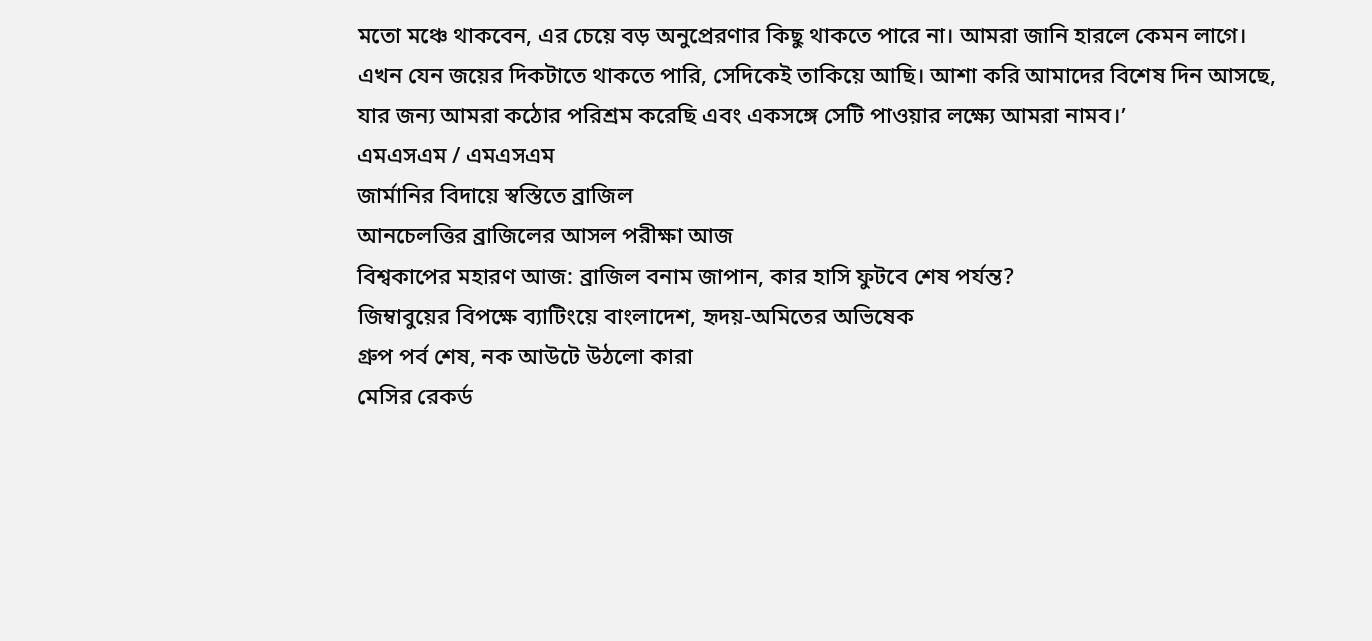মতো মঞ্চে থাকবেন, এর চেয়ে বড় অনুপ্রেরণার কিছু থাকতে পারে না। আমরা জানি হারলে কেমন লাগে। এখন যেন জয়ের দিকটাতে থাকতে পারি, সেদিকেই তাকিয়ে আছি। আশা করি আমাদের বিশেষ দিন আসছে, যার জন্য আমরা কঠোর পরিশ্রম করেছি এবং একসঙ্গে সেটি পাওয়ার লক্ষ্যে আমরা নামব।’
এমএসএম / এমএসএম
জার্মানির বিদায়ে স্বস্তিতে ব্রাজিল
আনচেলত্তির ব্রাজিলের আসল পরীক্ষা আজ
বিশ্বকাপের মহারণ আজ: ব্রাজিল বনাম জাপান, কার হাসি ফুটবে শেষ পর্যন্ত?
জিম্বাবুয়ের বিপক্ষে ব্যাটিংয়ে বাংলাদেশ, হৃদয়-অমিতের অভিষেক
গ্রুপ পর্ব শেষ, নক আউটে উঠলো কারা
মেসির রেকর্ড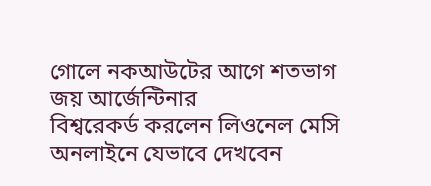গোলে নকআউটের আগে শতভাগ জয় আর্জেন্টিনার
বিশ্বরেকর্ড করলেন লিওনেল মেসি
অনলাইনে যেভাবে দেখবেন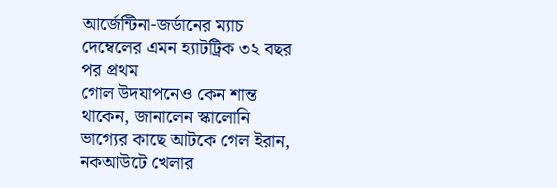আর্জেন্টিনা-জর্ডানের ম্যাচ
দেম্বেলের এমন হ্যাটট্রিক ৩২ বছর পর প্রথম
গোল উদযাপনেও কেন শান্ত থাকেন, জানালেন স্কালোনি
ভাগ্যের কাছে আটকে গেল ইরান, নকআউটে খেলার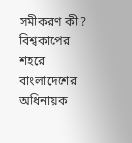সমীকরণ কী?
বিশ্বকাপের শহরে বাংলাদেশের অধিনায়ক